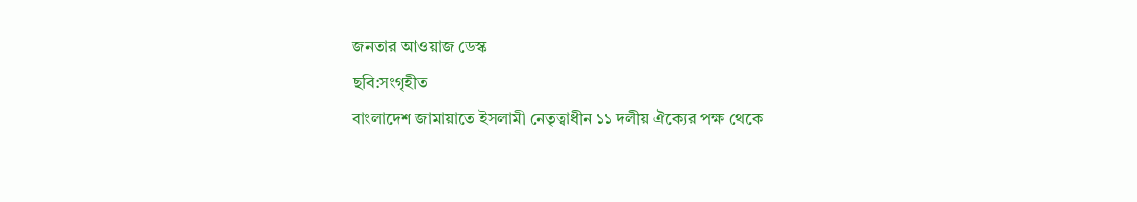জনতার আওয়াজ ডেস্ক
ছবি:সংগৃহীত
বাংলাদেশ জামায়াতে ইসলামী নেতৃত্বাধীন ১১ দলীয় ঐক্যের পক্ষ থেকে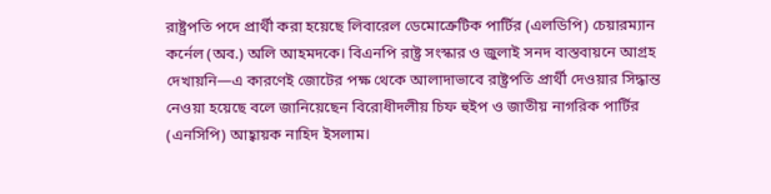রাষ্ট্রপতি পদে প্রার্থী করা হয়েছে লিবারেল ডেমোক্রেটিক পার্টির (এলডিপি) চেয়ারম্যান কর্নেল (অব.) অলি আহমদকে। বিএনপি রাষ্ট্র সংস্কার ও জুলাই সনদ বাস্তবায়নে আগ্রহ দেখায়নি—এ কারণেই জোটের পক্ষ থেকে আলাদাভাবে রাষ্ট্রপতি প্রার্থী দেওয়ার সিদ্ধান্ত নেওয়া হয়েছে বলে জানিয়েছেন বিরোধীদলীয় চিফ হুইপ ও জাতীয় নাগরিক পার্টির (এনসিপি) আহ্বায়ক নাহিদ ইসলাম।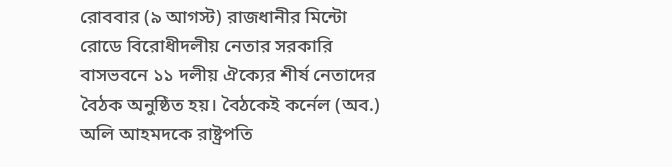রোববার (৯ আগস্ট) রাজধানীর মিন্টো রোডে বিরোধীদলীয় নেতার সরকারি বাসভবনে ১১ দলীয় ঐক্যের শীর্ষ নেতাদের বৈঠক অনুষ্ঠিত হয়। বৈঠকেই কর্নেল (অব.) অলি আহমদকে রাষ্ট্রপতি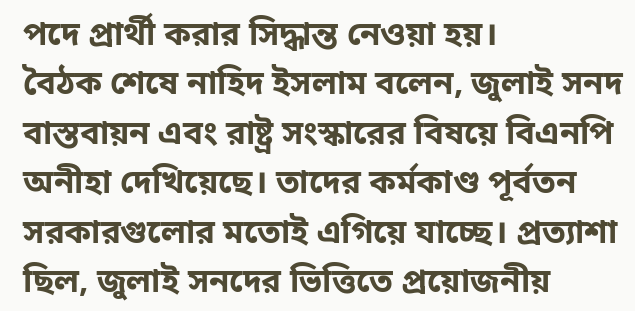পদে প্রার্থী করার সিদ্ধান্ত নেওয়া হয়।
বৈঠক শেষে নাহিদ ইসলাম বলেন, জুলাই সনদ বাস্তবায়ন এবং রাষ্ট্র সংস্কারের বিষয়ে বিএনপি অনীহা দেখিয়েছে। তাদের কর্মকাণ্ড পূর্বতন সরকারগুলোর মতোই এগিয়ে যাচ্ছে। প্রত্যাশা ছিল, জুলাই সনদের ভিত্তিতে প্রয়োজনীয়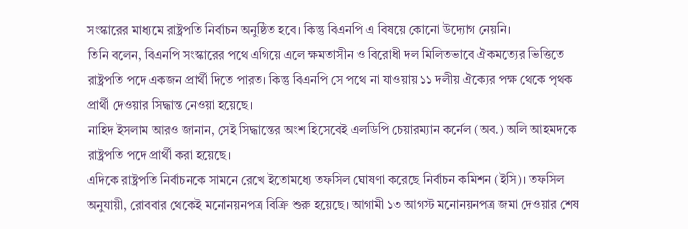সংস্কারের মাধ্যমে রাষ্ট্রপতি নির্বাচন অনুষ্ঠিত হবে। কিন্তু বিএনপি এ বিষয়ে কোনো উদ্যোগ নেয়নি।
তিনি বলেন, বিএনপি সংস্কারের পথে এগিয়ে এলে ক্ষমতাসীন ও বিরোধী দল মিলিতভাবে ঐকমত্যের ভিত্তিতে রাষ্ট্রপতি পদে একজন প্রার্থী দিতে পারত। কিন্তু বিএনপি সে পথে না যাওয়ায় ১১ দলীয় ঐক্যের পক্ষ থেকে পৃথক প্রার্থী দেওয়ার সিদ্ধান্ত নেওয়া হয়েছে।
নাহিদ ইসলাম আরও জানান, সেই সিদ্ধান্তের অংশ হিসেবেই এলডিপি চেয়ারম্যান কর্নেল (অব.) অলি আহমদকে রাষ্ট্রপতি পদে প্রার্থী করা হয়েছে।
এদিকে রাষ্ট্রপতি নির্বাচনকে সামনে রেখে ইতোমধ্যে তফসিল ঘোষণা করেছে নির্বাচন কমিশন (ইসি)। তফসিল অনুযায়ী, রোববার থেকেই মনোনয়নপত্র বিক্রি শুরু হয়েছে। আগামী ১৩ আগস্ট মনোনয়নপত্র জমা দেওয়ার শেষ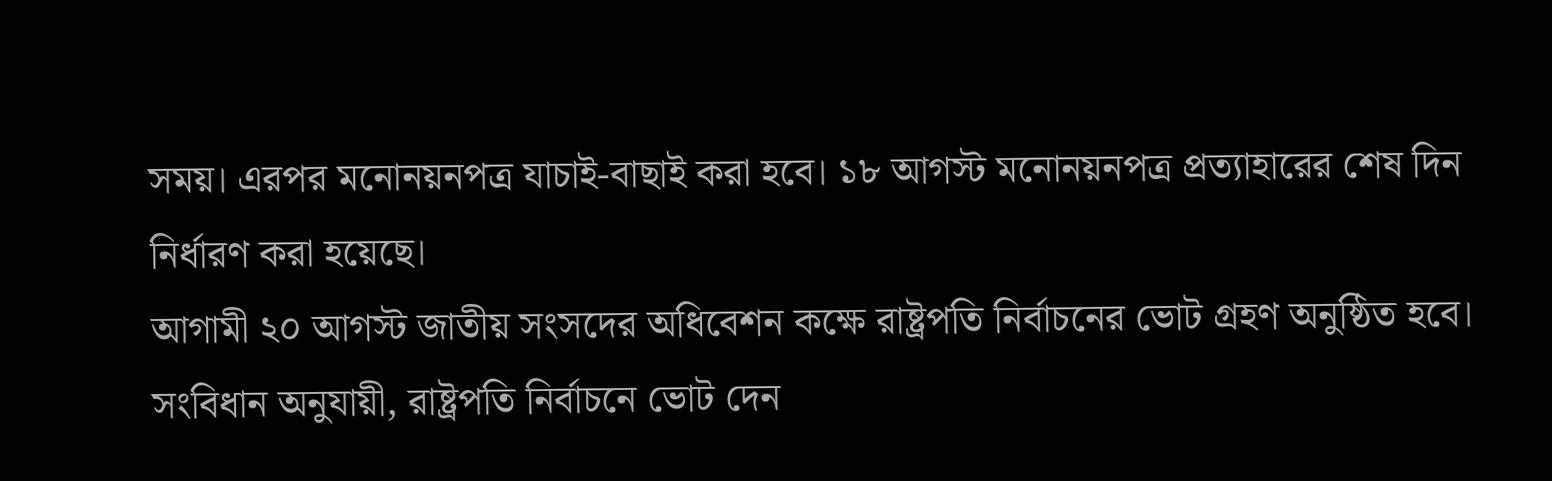সময়। এরপর মনোনয়নপত্র যাচাই-বাছাই করা হবে। ১৮ আগস্ট মনোনয়নপত্র প্রত্যাহারের শেষ দিন নির্ধারণ করা হয়েছে।
আগামী ২০ আগস্ট জাতীয় সংসদের অধিবেশন কক্ষে রাষ্ট্রপতি নির্বাচনের ভোট গ্রহণ অনুষ্ঠিত হবে।
সংবিধান অনুযায়ী, রাষ্ট্রপতি নির্বাচনে ভোট দেন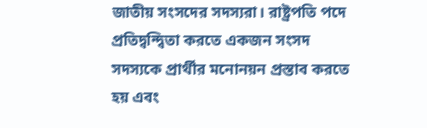জাতীয় সংসদের সদস্যরা। রাষ্ট্রপতি পদে প্রতিদ্বন্দ্বিতা করতে একজন সংসদ সদস্যকে প্রার্থীর মনোনয়ন প্রস্তাব করতে হয় এবং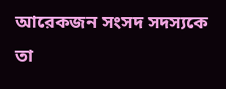আরেকজন সংসদ সদস্যকে তা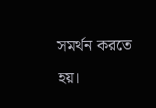সমর্থন করতে হয়।